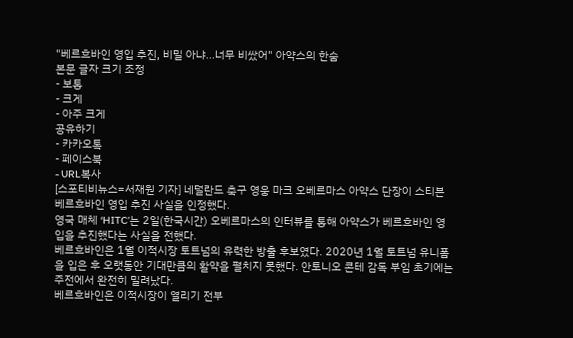"베르흐바인 영입 추진, 비밀 아냐...너무 비쌌어" 아약스의 한숨
본문 글자 크기 조정
- 보통
- 크게
- 아주 크게
공유하기
- 카카오톡
- 페이스북
- URL복사
[스포티비뉴스=서재원 기자] 네덜란드 축구 영웅 마크 오베르마스 아약스 단장이 스티븐 베르흐바인 영입 추진 사실을 인정했다.
영국 매체 ‘HITC’는 2일(한국시간) 오베르마스의 인터뷰를 통해 아약스가 베르흐바인 영입을 추진했다는 사실을 전했다.
베르흐바인은 1월 이적시장 토트넘의 유력한 방출 후보였다. 2020년 1월 토트넘 유니폼을 입은 후 오랫동안 기대만큼의 활약을 펼치지 못했다. 안토니오 콘테 감독 부임 초기에는 주전에서 완전히 밀려났다.
베르흐바인은 이적시장이 열리기 전부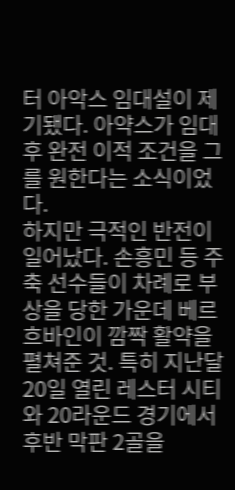터 아악스 임대설이 제기됐다. 아약스가 임대 후 완전 이적 조건을 그를 원한다는 소식이었다.
하지만 극적인 반전이 일어났다. 손흥민 등 주축 선수들이 차례로 부상을 당한 가운데 베르흐바인이 깜짝 활약을 펼쳐준 것. 특히 지난달 20일 열린 레스터 시티와 20라운드 경기에서 후반 막판 2골을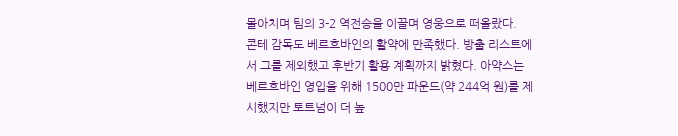몰아치며 팀의 3-2 역전승을 이끌며 영웅으로 떠올랐다.
콘테 감독도 베르흐바인의 활약에 만족했다. 방출 리스트에서 그를 제외했고 후반기 활용 계획까지 밝혔다. 아약스는 베르흐바인 영입을 위해 1500만 파운드(약 244억 원)를 제시했지만 토트넘이 더 높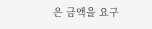은 금액을 요구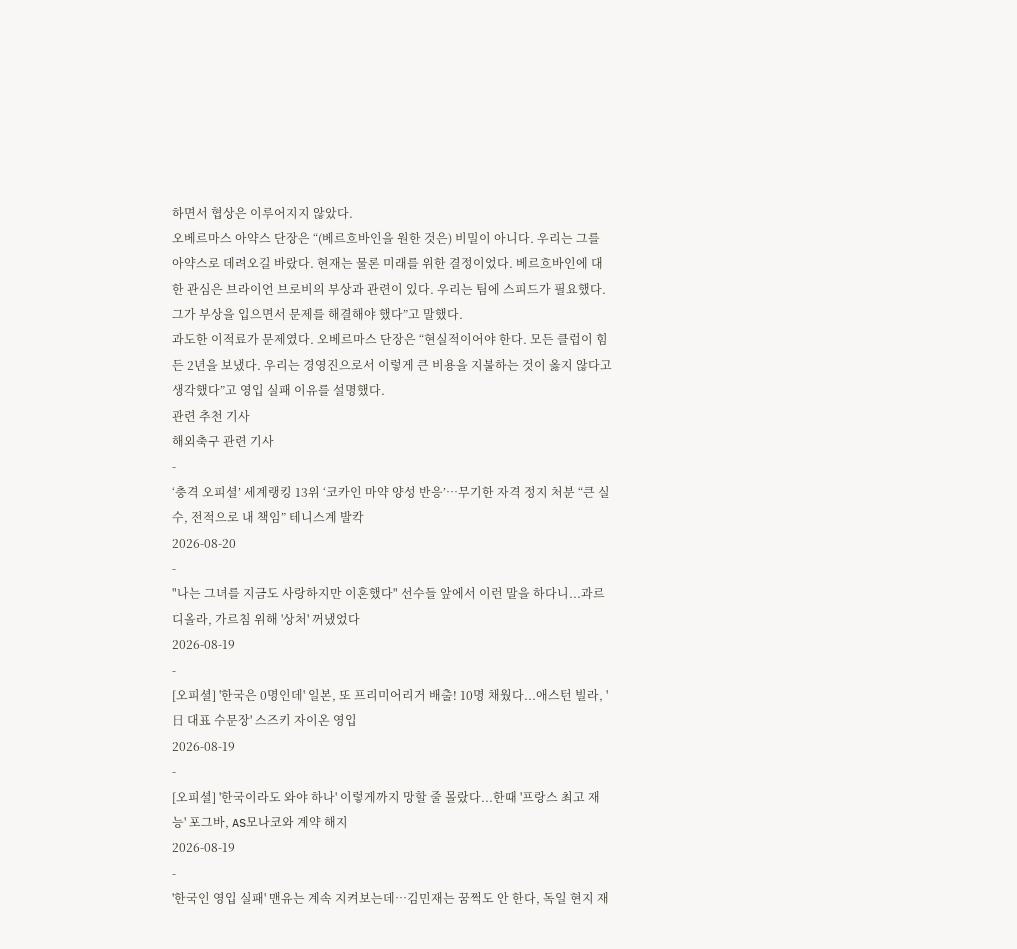하면서 협상은 이루어지지 않았다.
오베르마스 아약스 단장은 “(베르흐바인을 원한 것은) 비밀이 아니다. 우리는 그를 아약스로 데려오길 바랐다. 현재는 물론 미래를 위한 결정이었다. 베르흐바인에 대한 관심은 브라이언 브로비의 부상과 관련이 있다. 우리는 팀에 스피드가 필요했다. 그가 부상을 입으면서 문제를 해결해야 했다”고 말했다.
과도한 이적료가 문제였다. 오베르마스 단장은 “현실적이어야 한다. 모든 클럽이 힘든 2년을 보냈다. 우리는 경영진으로서 이렇게 큰 비용을 지불하는 것이 옳지 않다고 생각했다”고 영입 실패 이유를 설명했다.
관련 추천 기사
해외축구 관련 기사
-
‘충격 오피셜’ 세계랭킹 13위 ‘코카인 마약 양성 반응’…무기한 자격 정지 처분 “큰 실수, 전적으로 내 책임” 테니스계 발칵
2026-08-20
-
"나는 그녀를 지금도 사랑하지만 이혼했다" 선수들 앞에서 이런 말을 하다니...과르디올라, 가르침 위해 '상처' 꺼냈었다
2026-08-19
-
[오피셜] '한국은 0명인데' 일본, 또 프리미어리거 배출! 10명 채웠다...애스턴 빌라, '日 대표 수문장' 스즈키 자이온 영입
2026-08-19
-
[오피셜] '한국이라도 와야 하나' 이렇게까지 망할 줄 몰랐다...한때 '프랑스 최고 재능' 포그바, AS모나코와 계약 해지
2026-08-19
-
'한국인 영입 실패' 맨유는 계속 지켜보는데…김민재는 꿈쩍도 안 한다, 독일 현지 재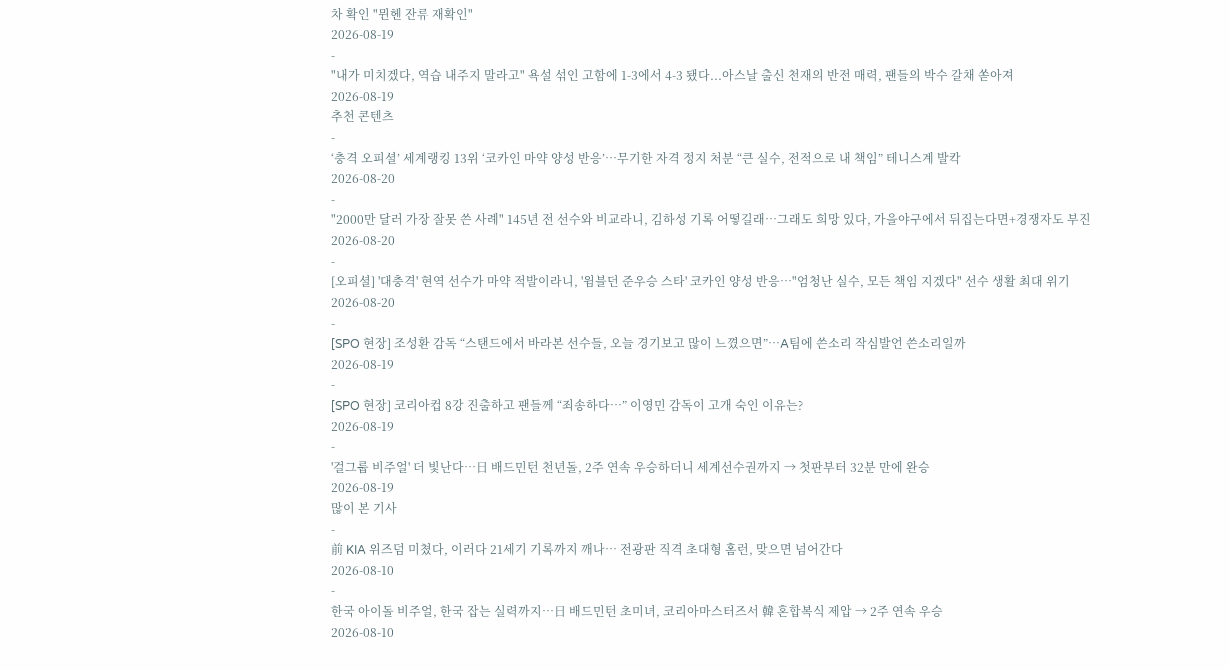차 확인 "뮌헨 잔류 재확인"
2026-08-19
-
"내가 미치겠다, 역습 내주지 말라고" 욕설 섞인 고함에 1-3에서 4-3 됐다...아스날 출신 천재의 반전 매력, 팬들의 박수 갈채 쏟아져
2026-08-19
추천 콘텐츠
-
‘충격 오피셜’ 세계랭킹 13위 ‘코카인 마약 양성 반응’…무기한 자격 정지 처분 “큰 실수, 전적으로 내 책임” 테니스계 발칵
2026-08-20
-
"2000만 달러 가장 잘못 쓴 사례" 145년 전 선수와 비교라니, 김하성 기록 어떻길래…그래도 희망 있다, 가을야구에서 뒤집는다면+경쟁자도 부진
2026-08-20
-
[오피셜] '대충격' 현역 선수가 마약 적발이라니, '윔블던 준우승 스타' 코카인 양성 반응…"엄청난 실수, 모든 책임 지겠다" 선수 생활 최대 위기
2026-08-20
-
[SPO 현장] 조성환 감독 “스탠드에서 바라본 선수들, 오늘 경기보고 많이 느꼈으면”…A팀에 쓴소리 작심발언 쓴소리일까
2026-08-19
-
[SPO 현장] 코리아컵 8강 진출하고 팬들께 “죄송하다…” 이영민 감독이 고개 숙인 이유는?
2026-08-19
-
'걸그룹 비주얼' 더 빛난다…日 배드민턴 천년돌, 2주 연속 우승하더니 세계선수권까지 → 첫판부터 32분 만에 완승
2026-08-19
많이 본 기사
-
前 KIA 위즈덤 미쳤다, 이러다 21세기 기록까지 깨나… 전광판 직격 초대형 홈런, 맞으면 넘어간다
2026-08-10
-
한국 아이돌 비주얼, 한국 잡는 실력까지…日 배드민턴 초미녀, 코리아마스터즈서 韓 혼합복식 제압 → 2주 연속 우승
2026-08-10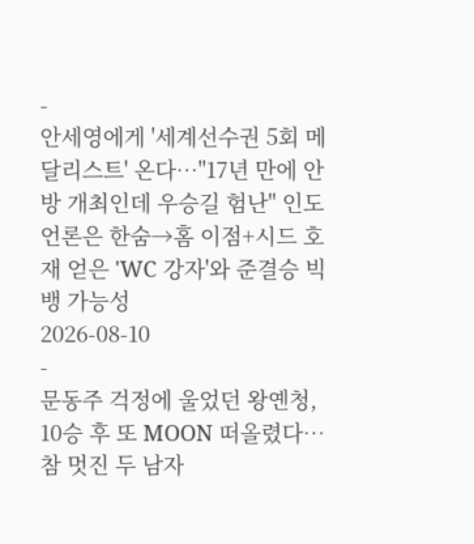-
안세영에게 '세계선수권 5회 메달리스트' 온다…"17년 만에 안방 개최인데 우승길 험난" 인도 언론은 한숨→홈 이점+시드 호재 얻은 'WC 강자'와 준결승 빅뱅 가능성
2026-08-10
-
문동주 걱정에 울었던 왕옌청, 10승 후 또 MOON 떠올렸다…참 멋진 두 남자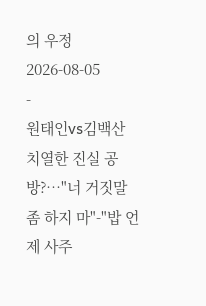의 우정
2026-08-05
-
원태인vs김백산 치열한 진실 공방?…"너 거짓말 좀 하지 마"-"밥 언제 사주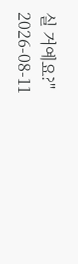실 거예요?"
2026-08-11